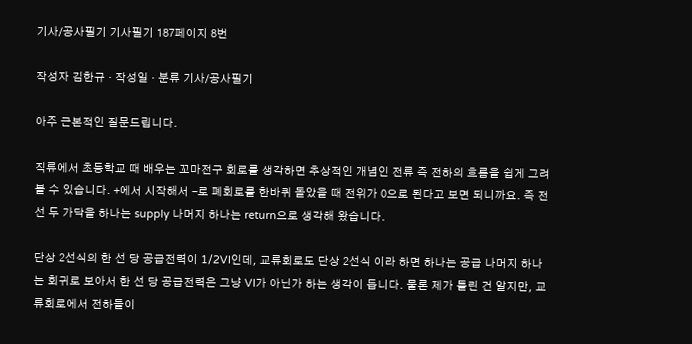기사/공사필기 기사필기 187페이지 8번

작성자 김한규 · 작성일 · 분류 기사/공사필기

아주 근본적인 질문드립니다.

직류에서 초등학교 때 배우는 꼬마전구 회로를 생각하면 추상적인 개념인 전류 즉 전하의 흐름을 쉽게 그려 볼 수 있습니다. +에서 시작해서 -로 폐회로를 한바퀴 돌았을 때 전위가 0으로 된다고 보면 되니까요. 즉 전선 두 가닥을 하나는 supply 나머지 하나는 return으로 생각해 왔습니다.

단상 2선식의 한 선 당 공급전력이 1/2VI인데, 교류회로도 단상 2선식 이라 하면 하나는 공급 나머지 하나는 회귀로 보아서 한 선 당 공급전력은 그냥 VI가 아닌가 하는 생각이 듭니다. 물론 제가 틀린 건 알지만, 교류회로에서 전하들이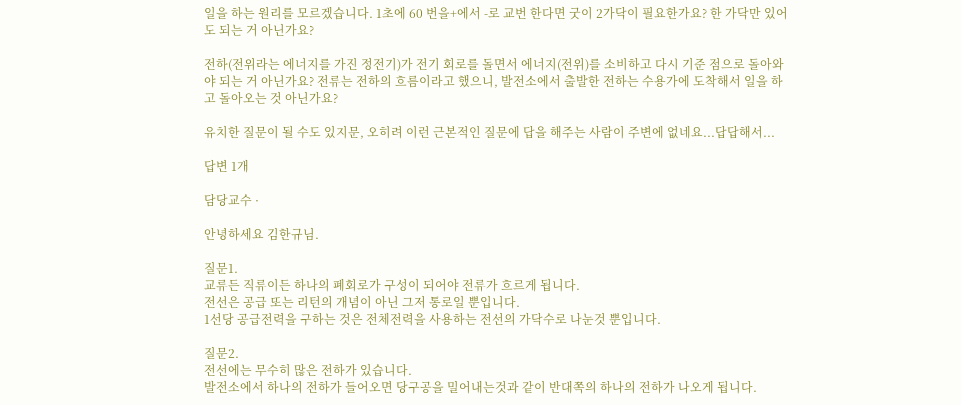일을 하는 원리를 모르겠습니다. 1초에 60 번을+에서 -로 교번 한다면 굿이 2가닥이 필요한가요? 한 가닥만 있어도 되는 거 아닌가요?

전하(전위라는 에너지를 가진 정전기)가 전기 회로를 돌면서 에너지(전위)를 소비하고 다시 기준 점으로 돌아와야 되는 거 아닌가요? 전류는 전하의 흐름이라고 했으니, 발전소에서 출발한 전하는 수용가에 도착해서 일을 하고 돌아오는 것 아닌가요?

유치한 질문이 될 수도 있지문, 오히려 이런 근본적인 질문에 답을 해주는 사람이 주변에 없네요...답답해서...

답변 1개

담당교수 ·

안녕하세요 김한규님.

질문1.
교류든 직류이든 하나의 폐회로가 구성이 되어야 전류가 흐르게 됩니다.
전선은 공급 또는 리턴의 개념이 아닌 그저 통로일 뿐입니다.
1선당 공급전력을 구하는 것은 전체전력을 사용하는 전선의 가닥수로 나눈것 뿐입니다.

질문2.
전선에는 무수히 많은 전하가 있습니다.
발전소에서 하나의 전하가 들어오면 당구공을 밀어내는것과 같이 반대쪽의 하나의 전하가 나오게 됩니다.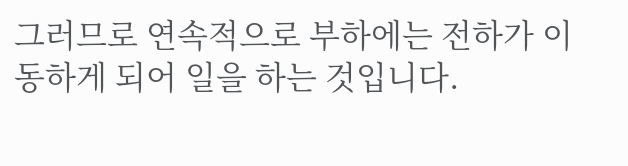그러므로 연속적으로 부하에는 전하가 이동하게 되어 일을 하는 것입니다.